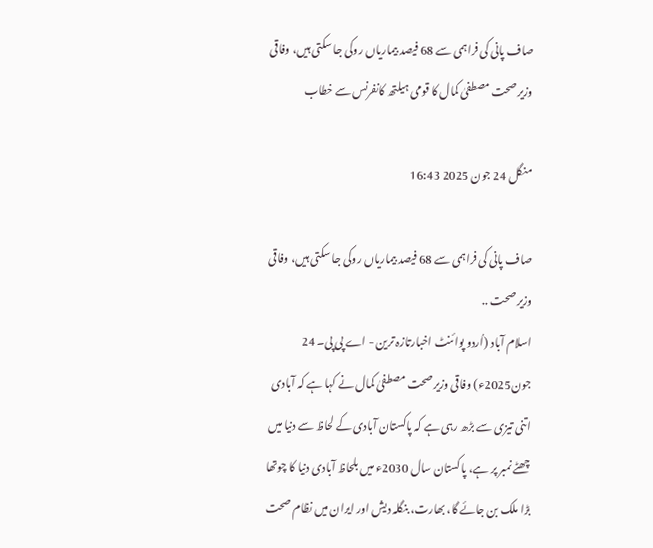صاف پانی کی فراہمی سے 68 فیصد بیماریاں روکی جا سکتی ہیں، وفاقی وزیر صحت مصطفیٰ کمال کا قومی ہیلتھ کانفرنس سے خطاب

منگل 24 جون 2025 16:43

صاف پانی کی فراہمی سے 68 فیصد بیماریاں روکی جا سکتی ہیں، وفاقی وزیر صحت ..
اسلام آباد (اُردو پوائنٹ اخبارتازہ ترین - اے پی پی۔ 24 جون2025ء) وفاقی وزیر صحت مصطفیٰ کمال نے کہا ہے کہ آبادی اتنی تیزی سے بڑھ رہی ہے کہ پاکستان آبادی کے لحاظ سے دنیا میں چھٹے نمبر پر ہے، پاکستان سال 2030ء میں بلحاظ آبادی دنیا کا چوتھا بڑا ملک بن جائے گا، بھارت، بنگلہ دیش اور ایران میں نظام صحت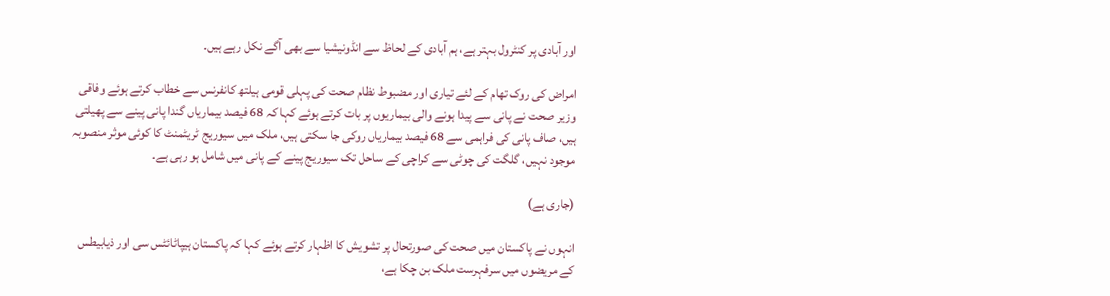اور آبادی پر کنٹرول بہتر ہے، ہم آبادی کے لحاظ سے انڈونیشیا سے بھی آگے نکل رہے ہیں۔

امراض کی روک تھام کے لئے تیاری اور مضبوط نظام صحت کی پہلی قومی ہیلتھ کانفرنس سے خطاب کرتے ہوئے وفاقی وزیر صحت نے پانی سے پیدا ہونے والی بیماریوں پر بات کرتے ہوئے کہا کہ 68 فیصد بیماریاں گندا پانی پینے سے پھیلتی ہیں، صاف پانی کی فراہمی سے 68 فیصد بیماریاں روکی جا سکتی ہیں، ملک میں سیوریج ٹریٹمنٹ کا کوئی موثر منصوبہ موجود نہیں، گلگت کی چوٹی سے کراچی کے ساحل تک سیوریج پینے کے پانی میں شامل ہو رہی ہے۔

(جاری ہے)

انہوں نے پاکستان میں صحت کی صورتحال پر تشویش کا اظہار کرتے ہوئے کہا کہ پاکستان ہیپاٹائٹس سی اور ذیابیطس کے مریضوں میں سرفہرست ملک بن چکا ہے،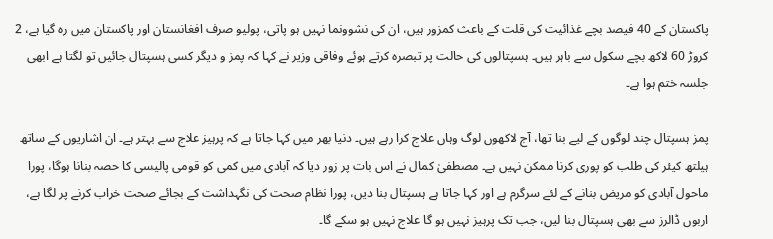پاکستان کے 40 فیصد بچے غذائیت کی قلت کے باعث کمزور ہیں، ان کی نشوونما نہیں ہو پاتی، پولیو صرف افغانستان اور پاکستان میں رہ گیا ہے، 2 کروڑ 60 لاکھ بچے سکول سے باہر ہیں۔ ہسپتالوں کی حالت پر تبصرہ کرتے ہوئے وفاقی وزیر نے کہا کہ پمز و دیگر کسی ہسپتال جائیں تو لگتا ہے ابھی جلسہ ختم ہوا ہے۔

پمز ہسپتال چند لوگوں کے لیے بنا تھا، آج لاکھوں لوگ وہاں علاج کرا رہے ہیں۔ دنیا بھر میں کہا جاتا ہے کہ پرہیز علاج سے بہتر ہے۔ ان اشاریوں کے ساتھ ہیلتھ کیئر کی طلب کو پوری کرنا ممکن نہیں ہے۔ مصطفیٰ کمال نے اس بات پر زور دیا کہ آبادی میں کمی کو قومی پالیسی کا حصہ بنانا ہوگا، پورا ماحول آبادی کو مریض بنانے کے لئے سرگرم ہے اور کہا جاتا ہے ہسپتال بنا دیں، پورا نظام صحت کی نگہداشت کے بجائے صحت خراب کرنے پر لگا ہے، اربوں ڈالرز سے بھی ہسپتال بنا لیں، جب تک پرہیز نہیں ہو گا علاج نہیں ہو سکے گا۔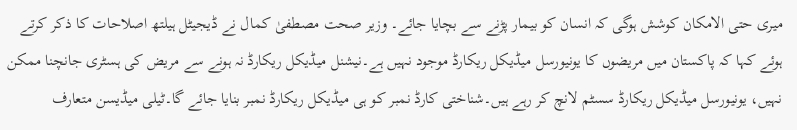میری حتی الامکان کوشش ہوگی کہ انسان کو بیمار پڑنے سے بچایا جائے۔ وزیر صحت مصطفیٰ کمال نے ڈیجیٹل ہیلتھ اصلاحات کا ذکر کرتے ہوئے کہا کہ پاکستان میں مریضوں کا یونیورسل میڈیکل ریکارڈ موجود نہیں ہے۔نیشنل میڈیکل ریکارڈ نہ ہونے سے مریض کی ہسٹری جانچنا ممکن نہیں، یونیورسل میڈیکل ریکارڈ سسٹم لانچ کر رہے ہیں۔شناختی کارڈ نمبر کو ہی میڈیکل ریکارڈ نمبر بنایا جائے گا۔ٹیلی میڈیسن متعارف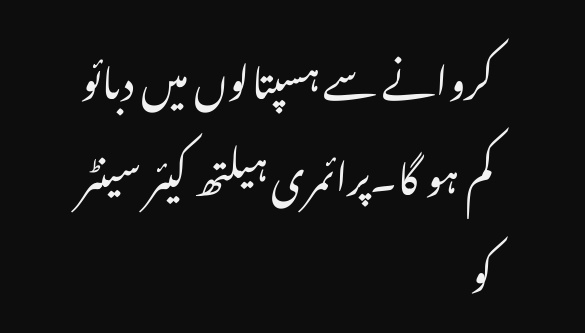کروانے سے ہسپتالوں میں دبائو کم ہو گا۔پرائمری ہیلتھ کیئر سینٹر کو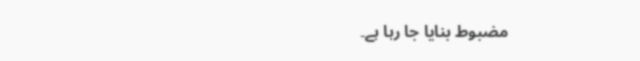مضبوط بنایا جا رہا ہے۔